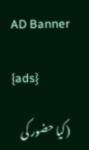AD Banner

{ads}

(کیا حضور کی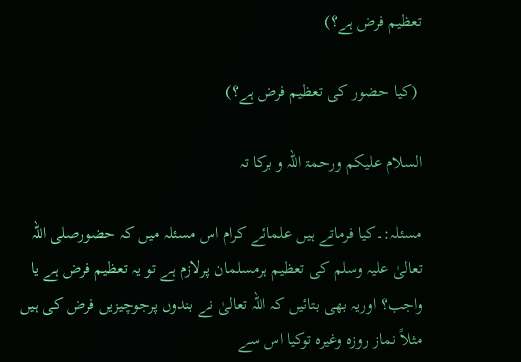تعظیم فرض ہے؟)

 (کیا حضور کی تعظیم فرض ہے؟)

السلام علیکم ورحمۃ اللہ و برکا تہ

مسئلہ:۔کیا فرماتے ہیں علمائے کرام اس مسئلہ میں کہ حضورصلی اللہ تعالیٰ علیہ وسلم کی تعظیم ہرمسلمان پرلازم ہے تو یہ تعظیم فرض ہے یا واجب؟ اوریہ بھی بتائیں کہ اللہ تعالیٰ نے بندوں پرجوچیزیں فرض کی ہیں مثلاً نماز روزہ وغیرہ توکیا اس سے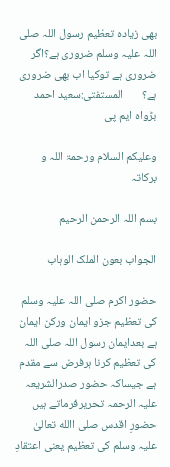بھی زیادہ تعظیم رسول اللہ صلی اللہ علیہ وسلم ضروری ہے؟اگر ضروری ہے توکیا اب بھی ضروری ہے؟       المستفتی:سعید احمد بڑواہ ایم پی

وعلیکم السلام ورحمۃ اللہ و برکاتہ

بسم اللہ الرحمن الرحیم

الجواب بعون الملک الوہاب

حضور اکرم صلی اللہ علیہ وسلم کی تعظیم جزو ایمان ورکن ایمان ہے بعدایمان رسول اللہ صلی اللہ کی تعظیم کرنا ہرفرض سے مقدم ہے جیساکہ حضور صدرالشریعہ علیہ الرحمہ تحریرفرماتے ہیں حضورِ اقدس صلی االله تعالیٰ علیہ وسلم کی تعظیم یعنی اعتقادِ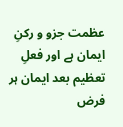عظمت جزو و رکنِ ایمان ہے اور فعلِ تعظیم بعد ایمان ہر فرض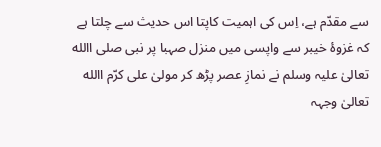سے مقدّم ہے، اِس کی اہمیت کاپتا اس حدیث سے چلتا ہے کہ غزوۂ خیبر سے واپسی میں منزل صہبا پر نبی صلی االله تعالیٰ علیہ وسلم نے نمازِ عصر پڑھ کر مولیٰ علی کرّم االله تعالیٰ وجہہ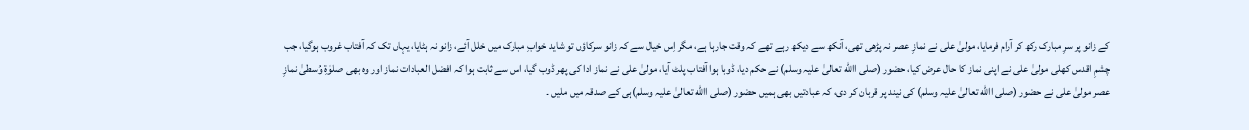کے زانو پر سرِ مبارک رکھ کر آرام فرمایا، مولیٰ علی نے نمازِ عصر نہ پڑھی تھی، آنکھ سے دیکھ رہے تھے کہ وقت جارہا ہے، مگر اِس خیال سے کہ زانو سرکاؤں تو شاید خوابِ مبارک میں خلل آئے، زانو نہ ہٹایا، یہاں تک کہ آفتاب غروب ہوگیا، جب چشمِ اقدس کھلی مولیٰ علی نے اپنی نماز کا حال عرض کیا، حضور (صلی االله تعالیٰ علیہ وسلم) نے حکم دیا، ڈوبا ہوا آفتاب پلٹ آیا، مولیٰ علی نے نماز ادا کی پھر ڈوب گیا، اس سے ثابت ہوا کہ افضل العبادات نماز اور وہ بھی صلوٰۃِ وُسطیٰ نمازِ عصر مولیٰ علی نے حضور (صلی االله تعالیٰ علیہ وسلم) کی نیند پر قربان کر دی، کہ عبادتیں بھی ہمیں حضور (صلی االله تعالیٰ علیہ وسلم)ہی کے صدقہ میں ملیں ۔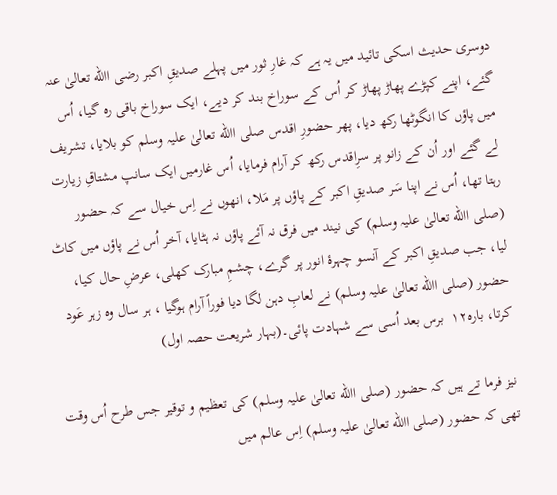دوسری حدیث اسکی تائید میں یہ ہے کہ غارِ ثور میں پہلے صدیقِ اکبر رضی االله تعالیٰ عنہ گئے، اپنے کپڑے پھاڑ پھاڑ کر اُس کے سوراخ بند کر دیے، ایک سوراخ باقی رہ گیا، اُس میں پاؤں کا انگوٹھا رکھ دیا، پھر حضورِ اقدس صلی االله تعالیٰ علیہ وسلم کو بلایا، تشریف لے گئے اور اُن کے زانو پر سرِاقدس رکھ کر آرام فرمایا، اُس غارمیں ایک سانپ مشتاقِ زیارت رہتا تھا، اُس نے اپنا سَر صدیقِ اکبر کے پاؤں پر مَلا، انھوں نے اِس خیال سے کہ حضور (صلی االله تعالیٰ علیہ وسلم) کی نیند میں فرق نہ آئے پاؤں نہ ہٹایا، آخر اُس نے پاؤں میں کاٹ لیا، جب صدیقِ اکبر کے آنسو چہرۂ انور پر گرے، چشمِ مبارک کھلی، عرضِ حال کیا، حضور (صلی االله تعالیٰ علیہ وسلم) نے لعابِ دہن لگا دیا فوراً آرام ہوگیا ، ہر سال وہ زہر عَود کرتا، بارہ۱۲  برس بعد اُسی سے شہادت پائی۔(بہار شریعت حصہ اول)

نیز فرما تے ہیں کہ حضور (صلی االله تعالیٰ علیہ وسلم) کی تعظیم و توقیر جس طرح اُس وقت تھی کہ حضور (صلی االله تعالیٰ علیہ وسلم) اِس عالم میں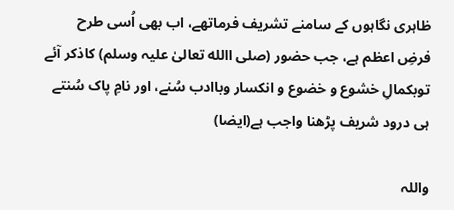ظاہری نگاہوں کے سامنے تشریف فرماتھے، اب بھی اُسی طرح فرضِ اعظم ہے، جب حضور (صلی االله تعالیٰ علیہ وسلم) کاذکر آئے توبکمالِ خشوع و خضوع و انکسار وباادب سُنے، اور نامِ پاک سُنتے ہی درود شریف پڑھنا واجب ہے(ایضا)

واللہ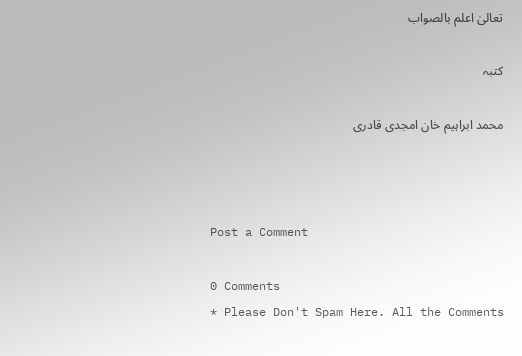تعالیٰ اعلم بالصواب

کتبہ

محمد ابراہیم خان امجدی قادری



Post a Comment

0 Comments
* Please Don't Spam Here. All the Comments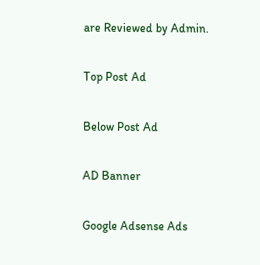are Reviewed by Admin.

Top Post Ad

Below Post Ad

AD Banner

Google Adsense Ads